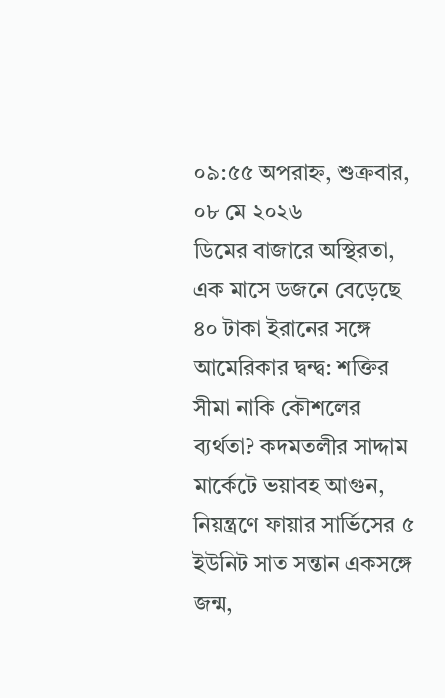০৯:৫৫ অপরাহ্ন, শুক্রবার, ০৮ মে ২০২৬
ডিমের বাজারে অস্থিরতা, এক মাসে ডজনে বেড়েছে ৪০ টাকা ইরানের সঙ্গে আমেরিকার দ্বন্দ্ব: শক্তির সীমা নাকি কৌশলের ব্যর্থতা? কদমতলীর সাদ্দাম মার্কেটে ভয়াবহ আগুন, নিয়ন্ত্রণে ফায়ার সার্ভিসের ৫ ইউনিট সাত সন্তান একসঙ্গে জন্ম,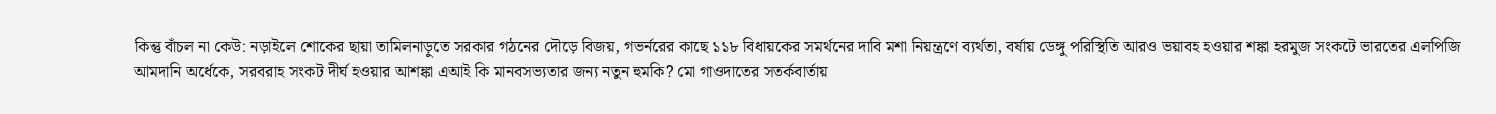কিন্তু বাঁচল না কেউ: নড়াইলে শোকের ছায়া তামিলনাড়ুতে সরকার গঠনের দৌড়ে বিজয়, গভর্নরের কাছে ১১৮ বিধায়কের সমর্থনের দাবি মশা নিয়ন্ত্রণে ব্যর্থতা, বর্ষায় ডেঙ্গু পরিস্থিতি আরও ভয়াবহ হওয়ার শঙ্কা হরমুজ সংকটে ভারতের এলপিজি আমদানি অর্ধেকে, সরবরাহ সংকট দীর্ঘ হওয়ার আশঙ্কা এআই কি মানবসভ্যতার জন্য নতুন হুমকি? মো গাওদাতের সতর্কবার্তায়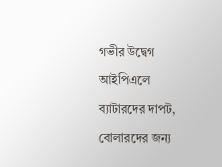গভীর উদ্বেগ আইপিএলে ব্যাটারদের দাপট, বোলারদের জন্য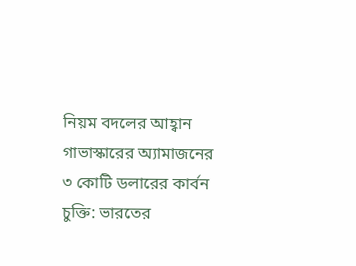নিয়ম বদলের আহ্বান গাভাস্কারের অ্যামাজনের ৩ কোটি ডলারের কার্বন চুক্তি: ভারতের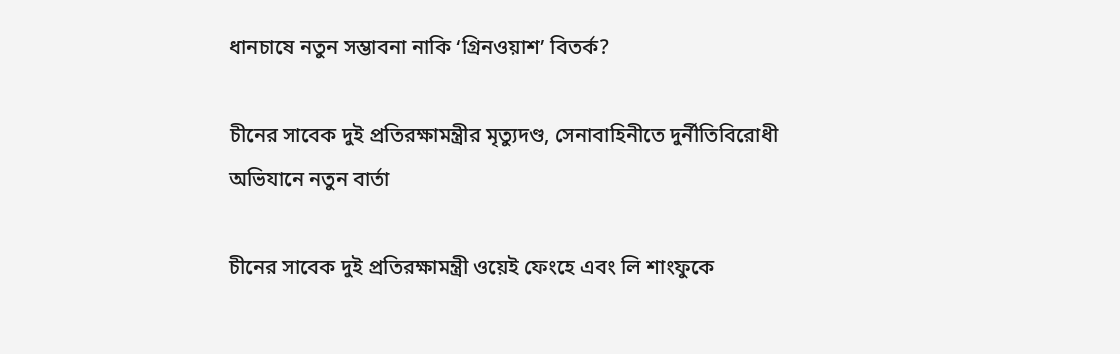ধানচাষে নতুন সম্ভাবনা নাকি ‘গ্রিনওয়াশ’ বিতর্ক?

চীনের সাবেক দুই প্রতিরক্ষামন্ত্রীর মৃত্যুদণ্ড, সেনাবাহিনীতে দুর্নীতিবিরোধী অভিযানে নতুন বার্তা

চীনের সাবেক দুই প্রতিরক্ষামন্ত্রী ওয়েই ফেংহে এবং লি শাংফুকে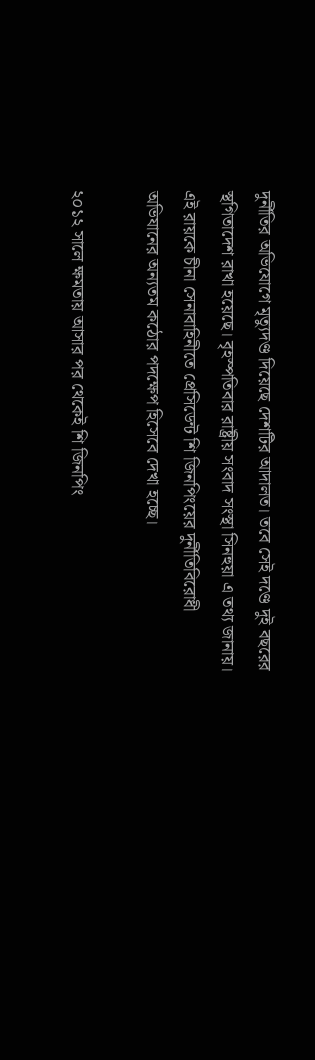দুর্নীতির অভিযোগে মৃত্যুদণ্ড দিয়েছে দেশটির আদালত। তবে সেই দণ্ডে দুই বছরের স্থগিতাদেশ রাখা হয়েছে। বৃহস্পতিবার রাষ্ট্রীয় সংবাদ সংস্থা সিনহুয়া এ তথ্য জানায়। এই রায়কে চীনা সেনাবাহিনীতে প্রেসিডেন্ট শি জিনপিংয়ের দুর্নীতিবিরোধী অভিযানের অন্যতম কঠোর পদক্ষেপ হিসেবে দেখা হচ্ছে।

২০১২ সালে ক্ষমতায় আসার পর থেকেই শি জিনপিং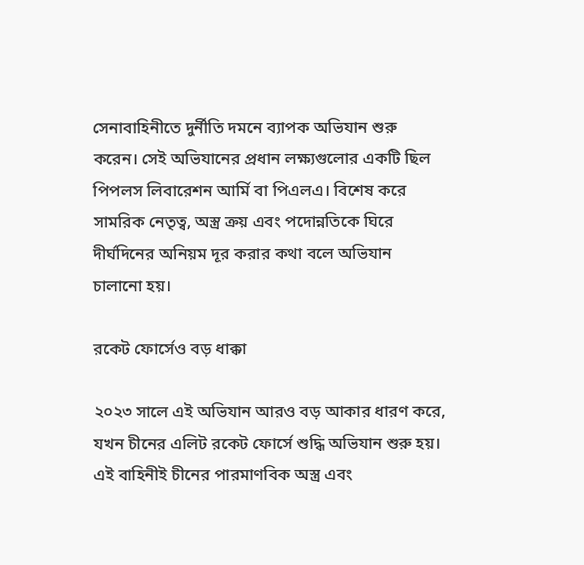সেনাবাহিনীতে দুর্নীতি দমনে ব্যাপক অভিযান শুরু করেন। সেই অভিযানের প্রধান লক্ষ্যগুলোর একটি ছিল পিপলস লিবারেশন আর্মি বা পিএলএ। বিশেষ করে সামরিক নেতৃত্ব, অস্ত্র ক্রয় এবং পদোন্নতিকে ঘিরে দীর্ঘদিনের অনিয়ম দূর করার কথা বলে অভিযান চালানো হয়।

রকেট ফোর্সেও বড় ধাক্কা

২০২৩ সালে এই অভিযান আরও বড় আকার ধারণ করে, যখন চীনের এলিট রকেট ফোর্সে শুদ্ধি অভিযান শুরু হয়। এই বাহিনীই চীনের পারমাণবিক অস্ত্র এবং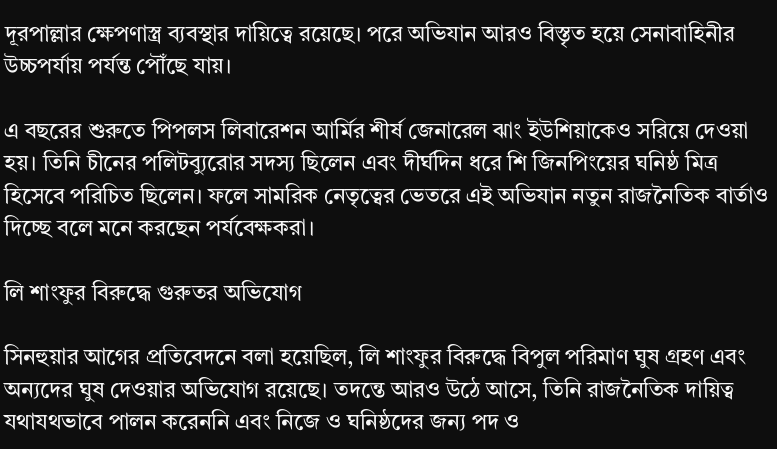দূরপাল্লার ক্ষেপণাস্ত্র ব্যবস্থার দায়িত্বে রয়েছে। পরে অভিযান আরও বিস্তৃত হয়ে সেনাবাহিনীর উচ্চপর্যায় পর্যন্ত পৌঁছে যায়।

এ বছরের শুরুতে পিপলস লিবারেশন আর্মির শীর্ষ জেনারেল ঝাং ইউশিয়াকেও সরিয়ে দেওয়া হয়। তিনি চীনের পলিটব্যুরোর সদস্য ছিলেন এবং দীর্ঘদিন ধরে শি জিনপিংয়ের ঘনিষ্ঠ মিত্র হিসেবে পরিচিত ছিলেন। ফলে সামরিক নেতৃত্বের ভেতরে এই অভিযান নতুন রাজনৈতিক বার্তাও দিচ্ছে বলে মনে করছেন পর্যবেক্ষকরা।

লি শাংফুর বিরুদ্ধে গুরুতর অভিযোগ

সিনহুয়ার আগের প্রতিবেদনে বলা হয়েছিল, লি শাংফুর বিরুদ্ধে বিপুল পরিমাণ ঘুষ গ্রহণ এবং অন্যদের ঘুষ দেওয়ার অভিযোগ রয়েছে। তদন্তে আরও উঠে আসে, তিনি রাজনৈতিক দায়িত্ব যথাযথভাবে পালন করেননি এবং নিজে ও ঘনিষ্ঠদের জন্য পদ ও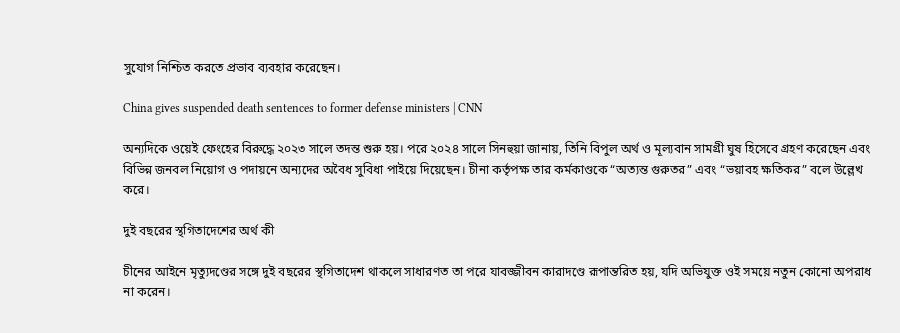সুযোগ নিশ্চিত করতে প্রভাব ব্যবহার করেছেন।

China gives suspended death sentences to former defense ministers | CNN

অন্যদিকে ওয়েই ফেংহের বিরুদ্ধে ২০২৩ সালে তদন্ত শুরু হয়। পরে ২০২৪ সালে সিনহুয়া জানায়, তিনি বিপুল অর্থ ও মূল্যবান সামগ্রী ঘুষ হিসেবে গ্রহণ করেছেন এবং বিভিন্ন জনবল নিয়োগ ও পদায়নে অন্যদের অবৈধ সুবিধা পাইয়ে দিয়েছেন। চীনা কর্তৃপক্ষ তার কর্মকাণ্ডকে “অত্যন্ত গুরুতর” এবং “ভয়াবহ ক্ষতিকর” বলে উল্লেখ করে।

দুই বছরের স্থগিতাদেশের অর্থ কী

চীনের আইনে মৃত্যুদণ্ডের সঙ্গে দুই বছরের স্থগিতাদেশ থাকলে সাধারণত তা পরে যাবজ্জীবন কারাদণ্ডে রূপান্তরিত হয়, যদি অভিযুক্ত ওই সময়ে নতুন কোনো অপরাধ না করেন।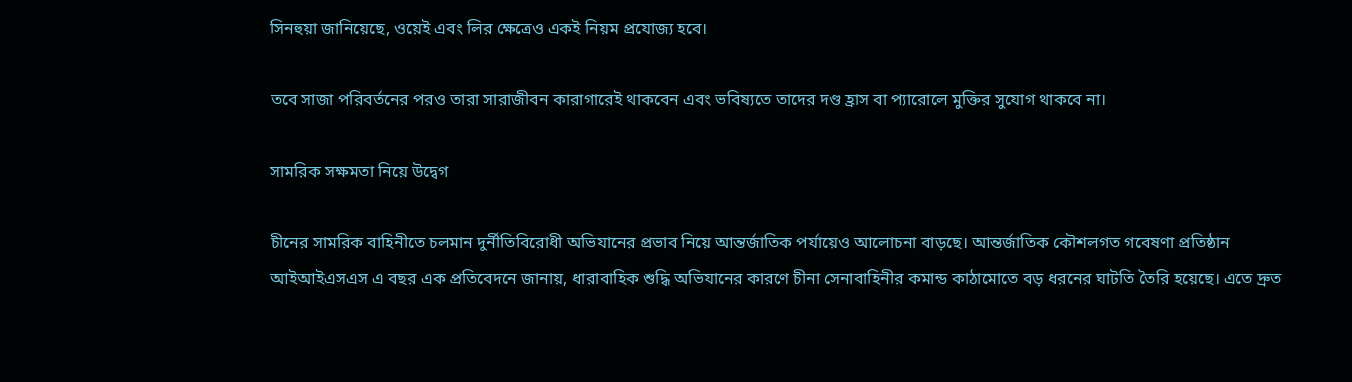সিনহুয়া জানিয়েছে, ওয়েই এবং লির ক্ষেত্রেও একই নিয়ম প্রযোজ্য হবে।

তবে সাজা পরিবর্তনের পরও তারা সারাজীবন কারাগারেই থাকবেন এবং ভবিষ্যতে তাদের দণ্ড হ্রাস বা প্যারোলে মুক্তির সুযোগ থাকবে না।

সামরিক সক্ষমতা নিয়ে উদ্বেগ

চীনের সামরিক বাহিনীতে চলমান দুর্নীতিবিরোধী অভিযানের প্রভাব নিয়ে আন্তর্জাতিক পর্যায়েও আলোচনা বাড়ছে। আন্তর্জাতিক কৌশলগত গবেষণা প্রতিষ্ঠান আইআইএসএস এ বছর এক প্রতিবেদনে জানায়, ধারাবাহিক শুদ্ধি অভিযানের কারণে চীনা সেনাবাহিনীর কমান্ড কাঠামোতে বড় ধরনের ঘাটতি তৈরি হয়েছে। এতে দ্রুত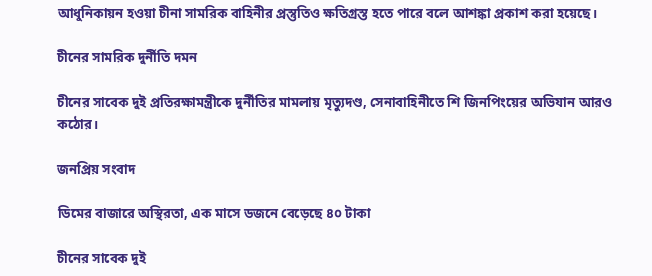আধুনিকায়ন হওয়া চীনা সামরিক বাহিনীর প্রস্তুতিও ক্ষতিগ্রস্ত হতে পারে বলে আশঙ্কা প্রকাশ করা হয়েছে।

চীনের সামরিক দুর্নীতি দমন

চীনের সাবেক দুই প্রতিরক্ষামন্ত্রীকে দুর্নীতির মামলায় মৃত্যুদণ্ড, সেনাবাহিনীতে শি জিনপিংয়ের অভিযান আরও কঠোর।

জনপ্রিয় সংবাদ

ডিমের বাজারে অস্থিরতা, এক মাসে ডজনে বেড়েছে ৪০ টাকা

চীনের সাবেক দুই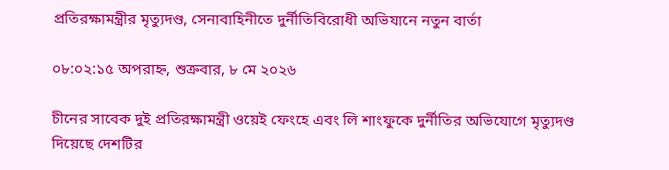প্রতিরক্ষামন্ত্রীর মৃত্যুদণ্ড, সেনাবাহিনীতে দুর্নীতিবিরোধী অভিযানে নতুন বার্তা

০৮:০২:১৫ অপরাহ্ন, শুক্রবার, ৮ মে ২০২৬

চীনের সাবেক দুই প্রতিরক্ষামন্ত্রী ওয়েই ফেংহে এবং লি শাংফুকে দুর্নীতির অভিযোগে মৃত্যুদণ্ড দিয়েছে দেশটির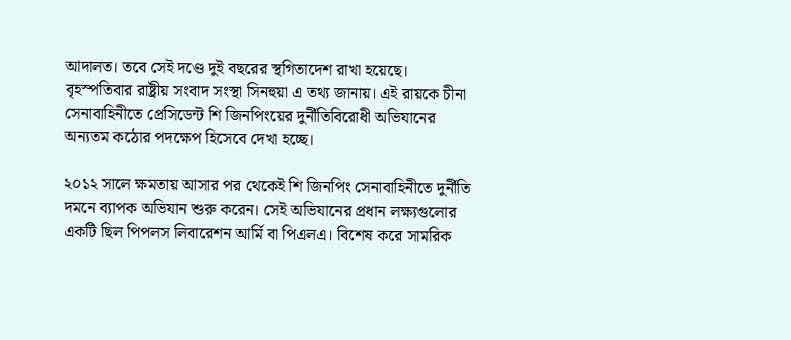আদালত। তবে সেই দণ্ডে দুই বছরের স্থগিতাদেশ রাখা হয়েছে। বৃহস্পতিবার রাষ্ট্রীয় সংবাদ সংস্থা সিনহুয়া এ তথ্য জানায়। এই রায়কে চীনা সেনাবাহিনীতে প্রেসিডেন্ট শি জিনপিংয়ের দুর্নীতিবিরোধী অভিযানের অন্যতম কঠোর পদক্ষেপ হিসেবে দেখা হচ্ছে।

২০১২ সালে ক্ষমতায় আসার পর থেকেই শি জিনপিং সেনাবাহিনীতে দুর্নীতি দমনে ব্যাপক অভিযান শুরু করেন। সেই অভিযানের প্রধান লক্ষ্যগুলোর একটি ছিল পিপলস লিবারেশন আর্মি বা পিএলএ। বিশেষ করে সামরিক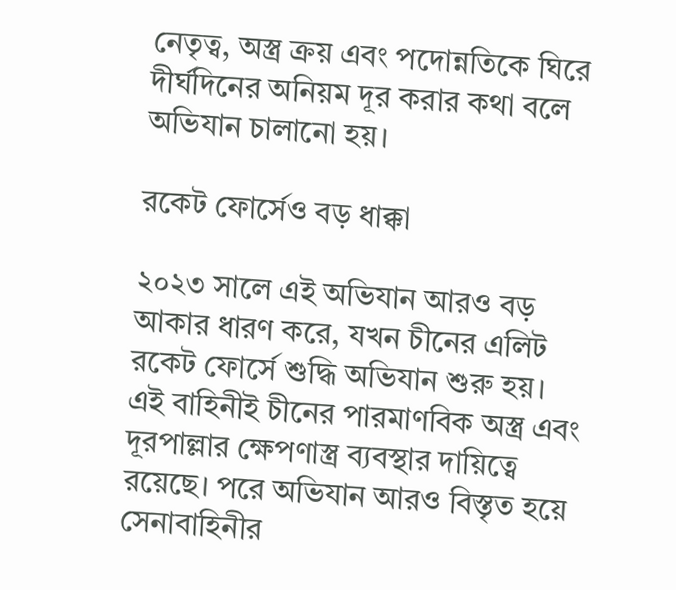নেতৃত্ব, অস্ত্র ক্রয় এবং পদোন্নতিকে ঘিরে দীর্ঘদিনের অনিয়ম দূর করার কথা বলে অভিযান চালানো হয়।

রকেট ফোর্সেও বড় ধাক্কা

২০২৩ সালে এই অভিযান আরও বড় আকার ধারণ করে, যখন চীনের এলিট রকেট ফোর্সে শুদ্ধি অভিযান শুরু হয়। এই বাহিনীই চীনের পারমাণবিক অস্ত্র এবং দূরপাল্লার ক্ষেপণাস্ত্র ব্যবস্থার দায়িত্বে রয়েছে। পরে অভিযান আরও বিস্তৃত হয়ে সেনাবাহিনীর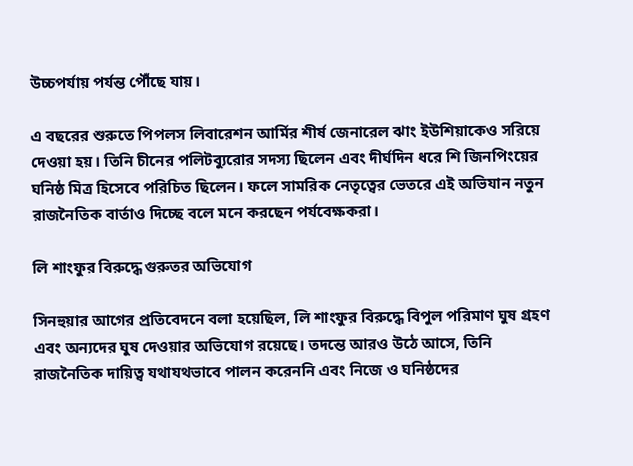উচ্চপর্যায় পর্যন্ত পৌঁছে যায়।

এ বছরের শুরুতে পিপলস লিবারেশন আর্মির শীর্ষ জেনারেল ঝাং ইউশিয়াকেও সরিয়ে দেওয়া হয়। তিনি চীনের পলিটব্যুরোর সদস্য ছিলেন এবং দীর্ঘদিন ধরে শি জিনপিংয়ের ঘনিষ্ঠ মিত্র হিসেবে পরিচিত ছিলেন। ফলে সামরিক নেতৃত্বের ভেতরে এই অভিযান নতুন রাজনৈতিক বার্তাও দিচ্ছে বলে মনে করছেন পর্যবেক্ষকরা।

লি শাংফুর বিরুদ্ধে গুরুতর অভিযোগ

সিনহুয়ার আগের প্রতিবেদনে বলা হয়েছিল, লি শাংফুর বিরুদ্ধে বিপুল পরিমাণ ঘুষ গ্রহণ এবং অন্যদের ঘুষ দেওয়ার অভিযোগ রয়েছে। তদন্তে আরও উঠে আসে, তিনি রাজনৈতিক দায়িত্ব যথাযথভাবে পালন করেননি এবং নিজে ও ঘনিষ্ঠদের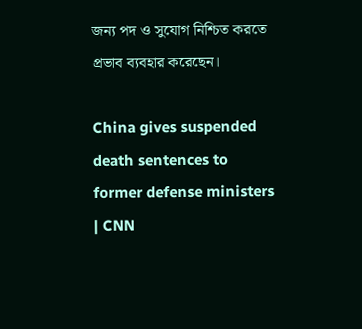জন্য পদ ও সুযোগ নিশ্চিত করতে প্রভাব ব্যবহার করেছেন।

China gives suspended death sentences to former defense ministers | CNN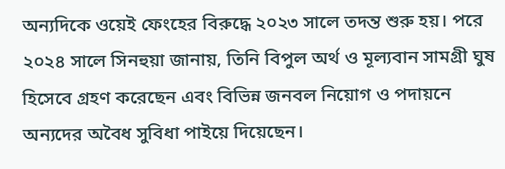অন্যদিকে ওয়েই ফেংহের বিরুদ্ধে ২০২৩ সালে তদন্ত শুরু হয়। পরে ২০২৪ সালে সিনহুয়া জানায়, তিনি বিপুল অর্থ ও মূল্যবান সামগ্রী ঘুষ হিসেবে গ্রহণ করেছেন এবং বিভিন্ন জনবল নিয়োগ ও পদায়নে অন্যদের অবৈধ সুবিধা পাইয়ে দিয়েছেন।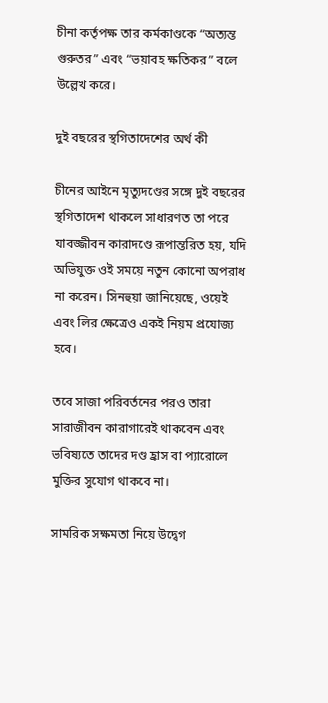চীনা কর্তৃপক্ষ তার কর্মকাণ্ডকে “অত্যন্ত গুরুতর” এবং “ভয়াবহ ক্ষতিকর” বলে উল্লেখ করে।

দুই বছরের স্থগিতাদেশের অর্থ কী

চীনের আইনে মৃত্যুদণ্ডের সঙ্গে দুই বছরের স্থগিতাদেশ থাকলে সাধারণত তা পরে যাবজ্জীবন কারাদণ্ডে রূপান্তরিত হয়, যদি অভিযুক্ত ওই সময়ে নতুন কোনো অপরাধ না করেন। সিনহুয়া জানিয়েছে, ওয়েই এবং লির ক্ষেত্রেও একই নিয়ম প্রযোজ্য হবে।

তবে সাজা পরিবর্তনের পরও তারা সারাজীবন কারাগারেই থাকবেন এবং ভবিষ্যতে তাদের দণ্ড হ্রাস বা প্যারোলে মুক্তির সুযোগ থাকবে না।

সামরিক সক্ষমতা নিয়ে উদ্বেগ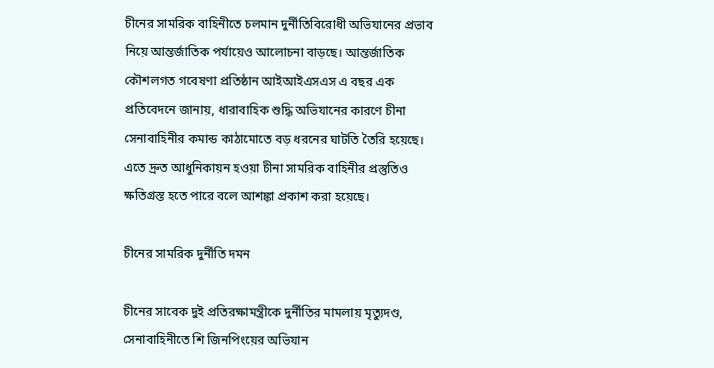চীনের সামরিক বাহিনীতে চলমান দুর্নীতিবিরোধী অভিযানের প্রভাব নিয়ে আন্তর্জাতিক পর্যায়েও আলোচনা বাড়ছে। আন্তর্জাতিক কৌশলগত গবেষণা প্রতিষ্ঠান আইআইএসএস এ বছর এক প্রতিবেদনে জানায়, ধারাবাহিক শুদ্ধি অভিযানের কারণে চীনা সেনাবাহিনীর কমান্ড কাঠামোতে বড় ধরনের ঘাটতি তৈরি হয়েছে। এতে দ্রুত আধুনিকায়ন হওয়া চীনা সামরিক বাহিনীর প্রস্তুতিও ক্ষতিগ্রস্ত হতে পারে বলে আশঙ্কা প্রকাশ করা হয়েছে।

চীনের সামরিক দুর্নীতি দমন

চীনের সাবেক দুই প্রতিরক্ষামন্ত্রীকে দুর্নীতির মামলায় মৃত্যুদণ্ড, সেনাবাহিনীতে শি জিনপিংয়ের অভিযান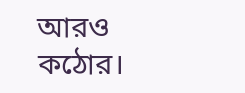আরও কঠোর।